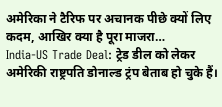अमेरिका ने टैरिफ पर अचानक पीछे क्यों लिए कदम, आखिर क्या है पूरा माजरा…
India-US Trade Deal: ट्रेड डील को लेकर अमेरिकी राष्ट्रपति डोनाल्ड ट्रंप बेताब हो चुके हैं।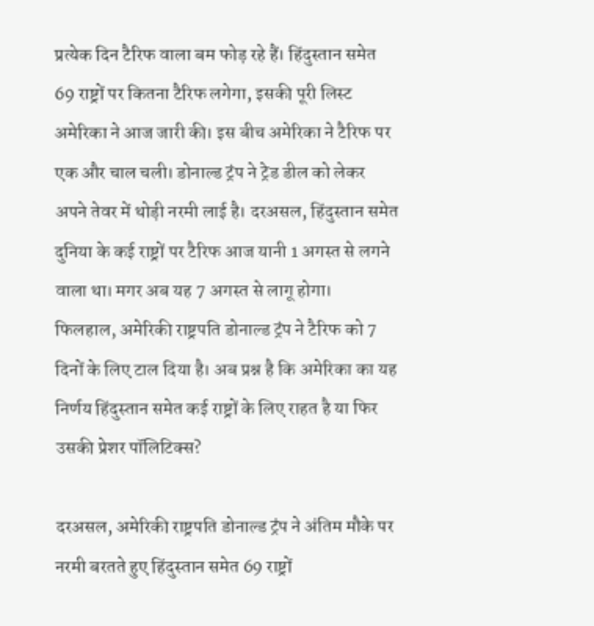प्रत्येक दिन टैरिफ वाला बम फोड़ रहे हैं। हिंदुस्तान समेत 69 राष्ट्रों पर कितना टैरिफ लगेगा, इसकी पूरी लिस्ट अमेरिका ने आज जारी की। इस बीच अमेरिका ने टैरिफ पर एक और चाल चली। डोनाल्ड ट्रंप ने ट्रेड डील को लेकर अपने तेवर में थोड़ी नरमी लाई है। दरअसल, हिंदुस्तान समेत दुनिया के कई राष्ट्रों पर टैरिफ आज यानी 1 अगस्त से लगने वाला था। मगर अब यह 7 अगस्त से लागू होगा। फिलहाल, अमेरिकी राष्ट्रपति डोनाल्ड ट्रंप ने टैरिफ को 7 दिनों के लिए टाल दिया है। अब प्रश्न है कि अमेरिका का यह निर्णय हिंदुस्तान समेत कई राष्ट्रों के लिए राहत है या फिर उसकी प्रेशर पॉलिटिक्स?

दरअसल, अमेरिकी राष्ट्रपति डोनाल्ड ट्रंप ने अंतिम मौके पर नरमी बरतते हुए हिंदुस्तान समेत 69 राष्ट्रों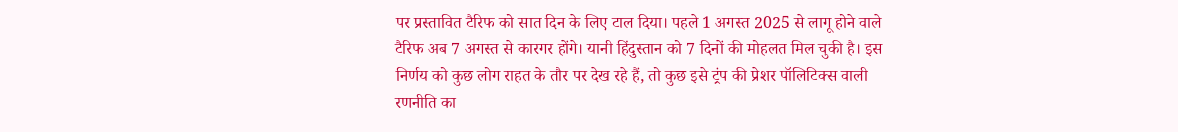पर प्रस्तावित टैरिफ को सात दिन के लिए टाल दिया। पहले 1 अगस्त 2025 से लागू होने वाले टैरिफ अब 7 अगस्त से कारगर होंगे। यानी हिंदुस्तान को 7 दिनों की मोहलत मिल चुकी है। इस निर्णय को कुछ लोग राहत के तौर पर देख रहे हैं, तो कुछ इसे ट्रंप की प्रेशर पॉलिटिक्स वाली रणनीति का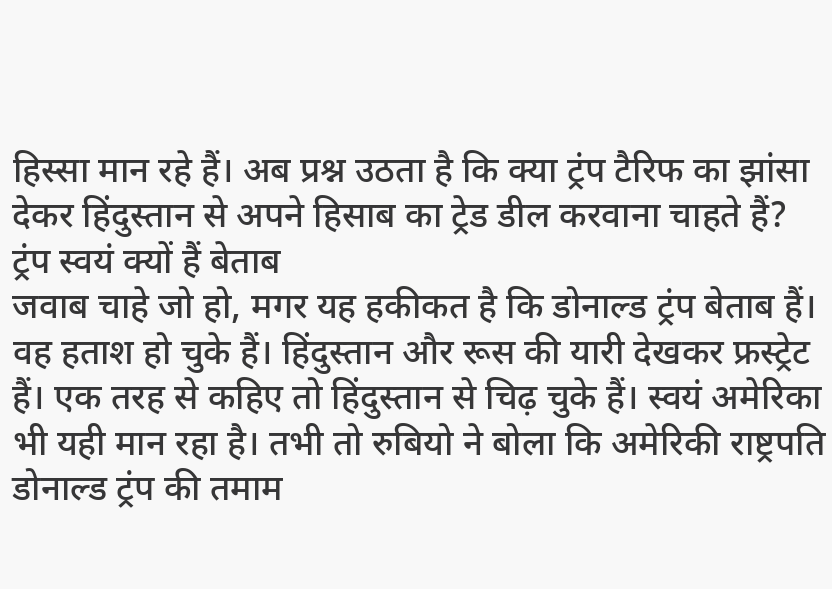हिस्सा मान रहे हैं। अब प्रश्न उठता है कि क्या ट्रंप टैरिफ का झांसा देकर हिंदुस्तान से अपने हिसाब का ट्रेड डील करवाना चाहते हैं?
ट्रंप स्वयं क्यों हैं बेताब
जवाब चाहे जो हो, मगर यह हकीकत है कि डोनाल्ड ट्रंप बेताब हैं। वह हताश हो चुके हैं। हिंदुस्तान और रूस की यारी देखकर फ्रस्ट्रेट हैं। एक तरह से कहिए तो हिंदुस्तान से चिढ़ चुके हैं। स्वयं अमेरिका भी यही मान रहा है। तभी तो रुबियो ने बोला कि अमेरिकी राष्ट्रपति डोनाल्ड ट्रंप की तमाम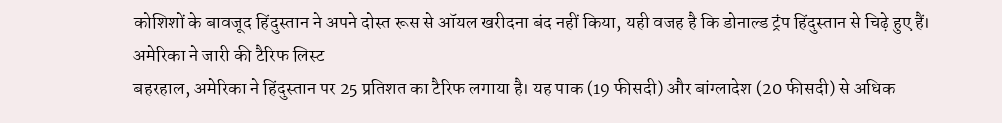कोशिशों के बावजूद हिंदुस्तान ने अपने दोस्त रूस से ऑयल खरीदना बंद नहीं किया, यही वजह है कि डोनाल्ड ट्रंप हिंदुस्तान से चिढ़े हुए हैं।
अमेरिका ने जारी की टैरिफ लिस्ट
बहरहाल, अमेरिका ने हिंदुस्तान पर 25 प्रतिशत का टैरिफ लगाया है। यह पाक (19 फीसदी) और बांग्लादेश (20 फीसदी) से अधिक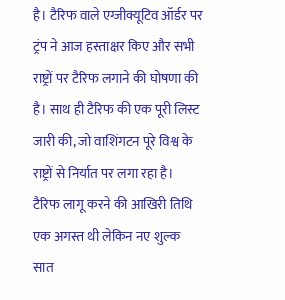है। टैरिफ वाले एग्जीक्यूटिव ऑर्डर पर ट्रंप ने आज हस्ताक्षर किए और सभी राष्ट्रों पर टैरिफ लगाने की घोषणा की है। साथ ही टैरिफ की एक पूरी लिस्ट जारी की, जो वाशिंगटन पूरे विश्व के राष्ट्रों से निर्यात पर लगा रहा है। टैरिफ लागू करने की आखिरी तिथि एक अगस्त थी लेकिन नए शुल्क सात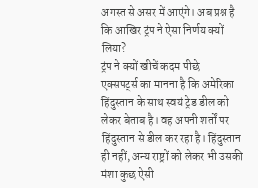अगस्त से असर में आएंगे। अब प्रश्न है कि आखिर ट्रंप ने ऐसा निर्णय क्यों लिया?
ट्रंप ने क्यों खीचें कदम पीछे
एक्सपर्ट्स का मानना है कि अमेरिका हिंदुस्तान के साथ स्वयं ट्रेड डील को लेकर बेताब है। वह अपनी शर्तों पर हिंदुस्तान से डील कर रहा है। हिंदुस्तान ही नहीं, अन्य राष्ट्रों को लेकर भी उसकी मंशा कुछ ऐसी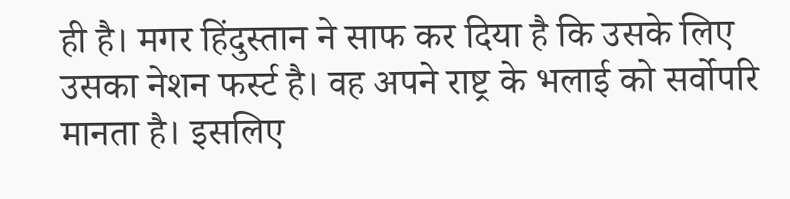ही है। मगर हिंदुस्तान ने साफ कर दिया है कि उसके लिए उसका नेशन फर्स्ट है। वह अपने राष्ट्र के भलाई को सर्वोपरि मानता है। इसलिए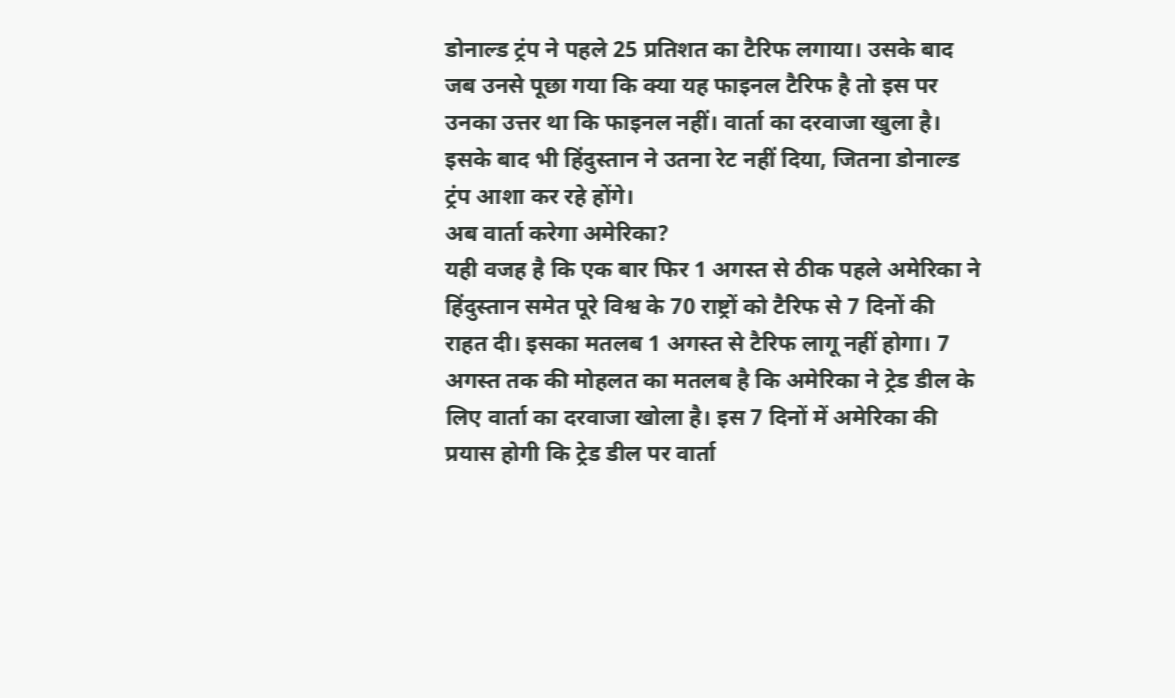डोनाल्ड ट्रंप ने पहले 25 प्रतिशत का टैरिफ लगाया। उसके बाद जब उनसे पूछा गया कि क्या यह फाइनल टैरिफ है तो इस पर उनका उत्तर था कि फाइनल नहीं। वार्ता का दरवाजा खुला है। इसके बाद भी हिंदुस्तान ने उतना रेट नहीं दिया, जितना डोनाल्ड ट्रंप आशा कर रहे होंगे।
अब वार्ता करेगा अमेरिका?
यही वजह है कि एक बार फिर 1 अगस्त से ठीक पहले अमेरिका ने हिंदुस्तान समेत पूरे विश्व के 70 राष्ट्रों को टैरिफ से 7 दिनों की राहत दी। इसका मतलब 1 अगस्त से टैरिफ लागू नहीं होगा। 7 अगस्त तक की मोहलत का मतलब है कि अमेरिका ने ट्रेड डील के लिए वार्ता का दरवाजा खोला है। इस 7 दिनों में अमेरिका की प्रयास होगी कि ट्रेड डील पर वार्ता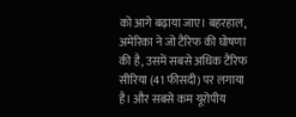को आगे बढ़ाया जाए। बहरहाल, अमेरिका ने जो टैरिफ की घोषणा की है, उसमें सबसे अधिक टैरिफ सीरिया (41 फीसदी) पर लगाया है। और सबसे कम यूरोपीय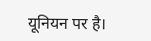यूनियन पर है।